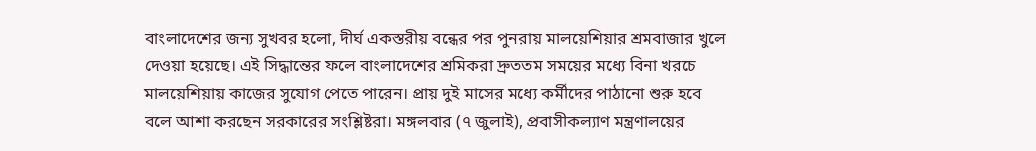বাংলাদেশের জন্য সুখবর হলো, দীর্ঘ একস্তরীয় বন্ধের পর পুনরায় মালয়েশিয়ার শ্রমবাজার খুলে দেওয়া হয়েছে। এই সিদ্ধান্তের ফলে বাংলাদেশের শ্রমিকরা দ্রুততম সময়ের মধ্যে বিনা খরচে মালয়েশিয়ায় কাজের সুযোগ পেতে পারেন। প্রায় দুই মাসের মধ্যে কর্মীদের পাঠানো শুরু হবে বলে আশা করছেন সরকারের সংশ্লিষ্টরা। মঙ্গলবার (৭ জুলাই), প্রবাসীকল্যাণ মন্ত্রণালয়ের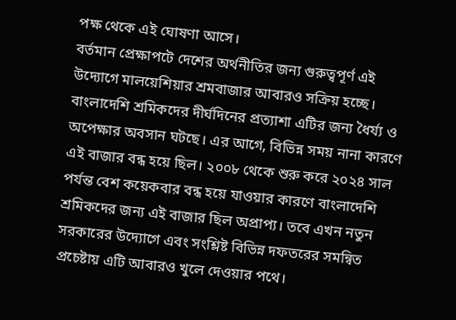পক্ষ থেকে এই ঘোষণা আসে।
বর্তমান প্রেক্ষাপটে দেশের অর্থনীতির জন্য গুরুত্বপূর্ণ এই উদ্যোগে মালয়েশিয়ার শ্রমবাজার আবারও সক্রিয় হচ্ছে। বাংলাদেশি শ্রমিকদের দীর্ঘদিনের প্রত্যাশা এটির জন্য ধৈর্য্য ও অপেক্ষার অবসান ঘটছে। এর আগে, বিভিন্ন সময় নানা কারণে এই বাজার বন্ধ হয়ে ছিল। ২০০৮ থেকে শুরু করে ২০২৪ সাল পর্যন্ত বেশ কয়েকবার বন্ধ হয়ে যাওয়ার কারণে বাংলাদেশি শ্রমিকদের জন্য এই বাজার ছিল অপ্রাপ্য। তবে এখন নতুন সরকারের উদ্যোগে এবং সংশ্লিষ্ট বিভিন্ন দফতরের সমন্বিত প্রচেষ্টায় এটি আবারও খুলে দেওয়ার পথে।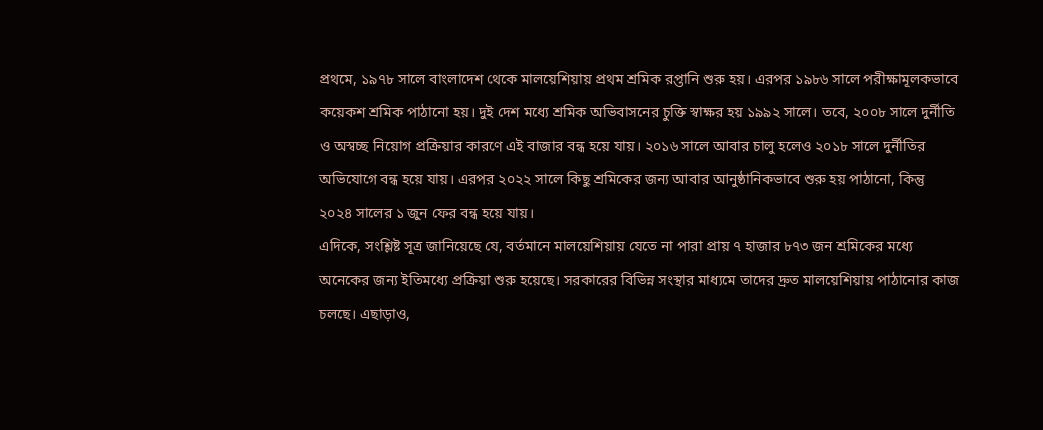প্রথমে, ১৯৭৮ সালে বাংলাদেশ থেকে মালয়েশিয়ায় প্রথম শ্রমিক রপ্তানি শুরু হয়। এরপর ১৯৮৬ সালে পরীক্ষামূলকভাবে কয়েকশ শ্রমিক পাঠানো হয়। দুই দেশ মধ্যে শ্রমিক অভিবাসনের চুক্তি স্বাক্ষর হয় ১৯৯২ সালে। তবে, ২০০৮ সালে দুর্নীতি ও অস্বচ্ছ নিয়োগ প্রক্রিয়ার কারণে এই বাজার বন্ধ হয়ে যায়। ২০১৬ সালে আবার চালু হলেও ২০১৮ সালে দুর্নীতির অভিযোগে বন্ধ হয়ে যায়। এরপর ২০২২ সালে কিছু শ্রমিকের জন্য আবার আনুষ্ঠানিকভাবে শুরু হয় পাঠানো, কিন্তু ২০২৪ সালের ১ জুন ফের বন্ধ হয়ে যায়।
এদিকে, সংশ্লিষ্ট সূত্র জানিয়েছে যে, বর্তমানে মালয়েশিয়ায় যেতে না পারা প্রায় ৭ হাজার ৮৭৩ জন শ্রমিকের মধ্যে অনেকের জন্য ইতিমধ্যে প্রক্রিয়া শুরু হয়েছে। সরকারের বিভিন্ন সংস্থার মাধ্যমে তাদের দ্রুত মালয়েশিয়ায় পাঠানোর কাজ চলছে। এছাড়াও,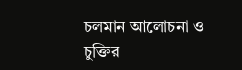চলমান আলোচনা ও চুক্তির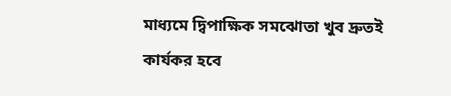মাধ্যমে দ্বিপাক্ষিক সমঝোতা খুব দ্রুতই কার্যকর হবে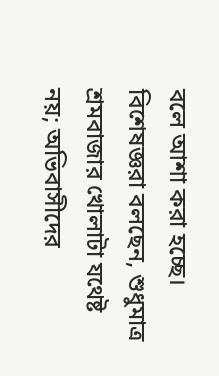বলে আশা করা হচ্ছে।
বিশেষজ্ঞরা বলছেন, শুধুমাত্র শ্রমবাজার খোলাটা যথেষ্ট নয়; অভিবাসীদের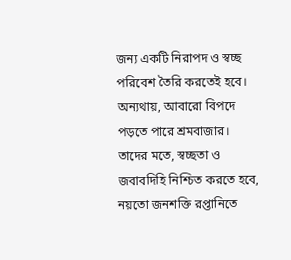জন্য একটি নিরাপদ ও স্বচ্ছ পরিবেশ তৈরি করতেই হবে। অন্যথায়, আবারো বিপদে পড়তে পারে শ্রমবাজার। তাদের মতে, স্বচ্ছতা ও জবাবদিহি নিশ্চিত করতে হবে, নয়তো জনশক্তি রপ্তানিতে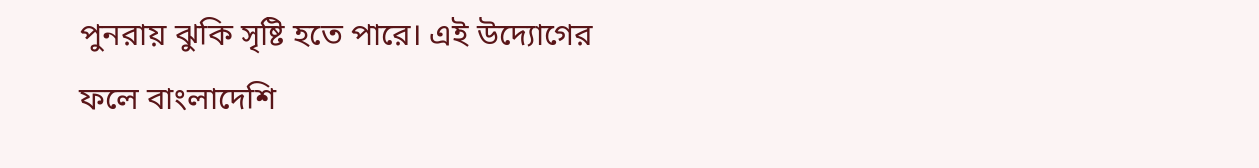পুনরায় ঝুকি সৃষ্টি হতে পারে। এই উদ্যোগের ফলে বাংলাদেশি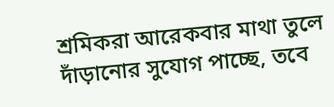শ্রমিকরা আরেকবার মাথা তুলে দাঁড়ানোর সুযোগ পাচ্ছে, তবে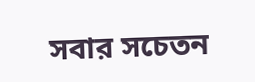সবার সচেতন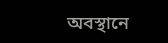অবস্থানে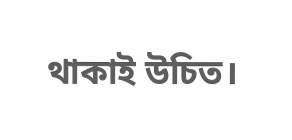থাকাই উচিত।